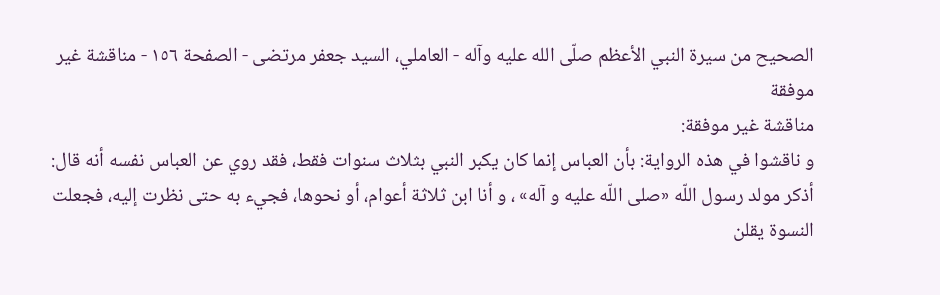الصحيح من سيرة النبي الأعظم صلّى الله عليه وآله - العاملي، السيد جعفر مرتضى - الصفحة ١٥٦ - مناقشة غير موفقة
مناقشة غير موفقة:
و ناقشوا في هذه الرواية: بأن العباس إنما كان يكبر النبي بثلاث سنوات فقط، فقد روي عن العباس نفسه أنه قال:
أذكر مولد رسول اللّه «صلى اللّه عليه و آله» ، و أنا ابن ثلاثة أعوام، أو نحوها، فجيء به حتى نظرت إليه، فجعلت النسوة يقلن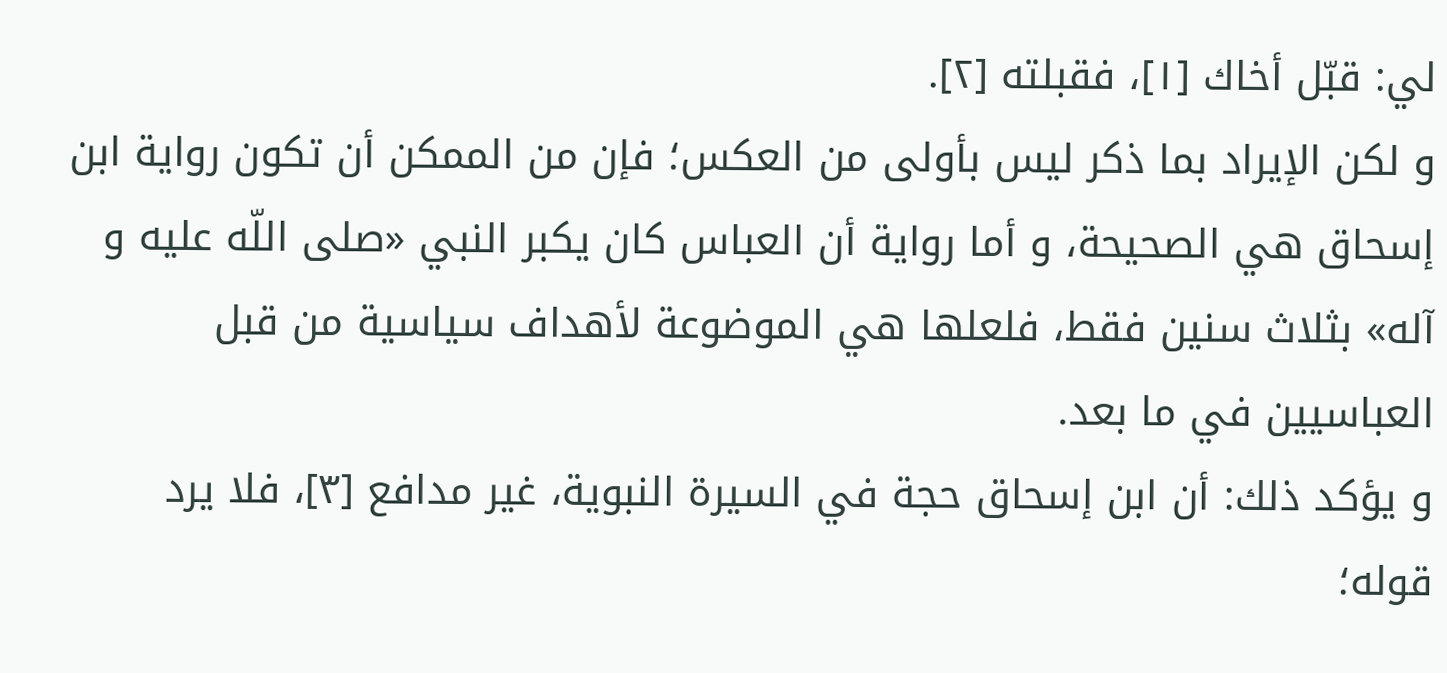لي: قبّل أخاك [١]، فقبلته [٢].
و لكن الإيراد بما ذكر ليس بأولى من العكس؛ فإن من الممكن أن تكون رواية ابن إسحاق هي الصحيحة، و أما رواية أن العباس كان يكبر النبي «صلى اللّه عليه و آله» بثلاث سنين فقط، فلعلها هي الموضوعة لأهداف سياسية من قبل العباسيين في ما بعد.
و يؤكد ذلك: أن ابن إسحاق حجة في السيرة النبوية، غير مدافع [٣]، فلا يرد قوله؛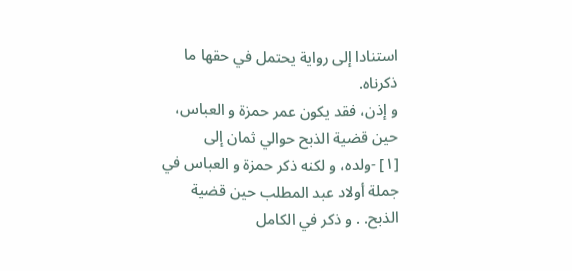استنادا إلى رواية يحتمل في حقها ما ذكرناه.
و إذن، فقد يكون عمر حمزة و العباس، حين قضية الذبح حوالي ثمان إلى
[١] -ولده، و لكنه ذكر حمزة و العباس في جملة أولاد عبد المطلب حين قضية الذبح. . و ذكر في الكامل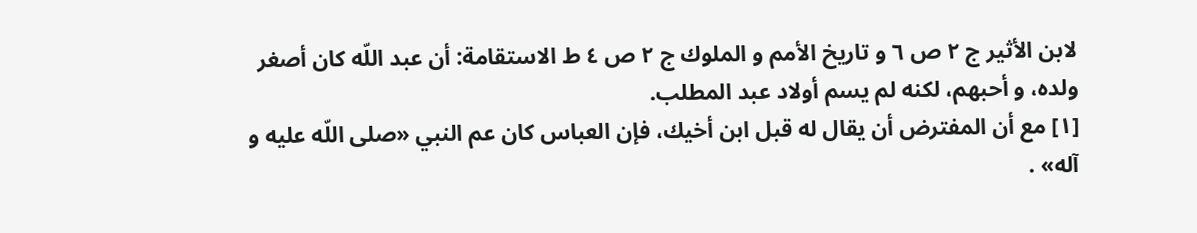لابن الأثير ج ٢ ص ٦ و تاريخ الأمم و الملوك ج ٢ ص ٤ ط الاستقامة: أن عبد اللّه كان أصغر ولده، و أحبهم، لكنه لم يسم أولاد عبد المطلب.
[١] مع أن المفترض أن يقال له قبل ابن أخيك، فإن العباس كان عم النبي «صلى اللّه عليه و آله» .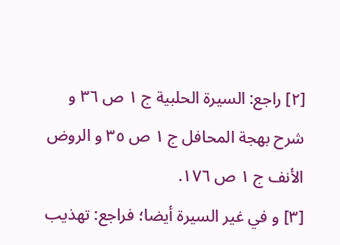[٢] راجع: السيرة الحلبية ج ١ ص ٣٦ و شرح بهجة المحافل ج ١ ص ٣٥ و الروض الأنف ج ١ ص ١٧٦.
[٣] و في غير السيرة أيضا؛ فراجع: تهذيب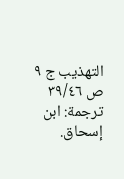التهذيب ج ٩ ص ٣٩/٤٦ ترجمة: ابن إسحاق.